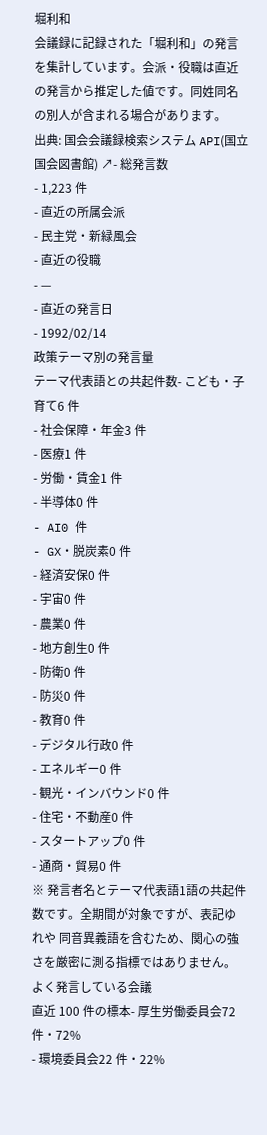堀利和
会議録に記録された「堀利和」の発言を集計しています。会派・役職は直近の発言から推定した値です。同姓同名の別人が含まれる場合があります。
出典: 国会会議録検索システム API(国立国会図書館) ↗- 総発言数
- 1,223 件
- 直近の所属会派
- 民主党・新緑風会
- 直近の役職
- —
- 直近の発言日
- 1992/02/14
政策テーマ別の発言量
テーマ代表語との共起件数- こども・子育て6 件
- 社会保障・年金3 件
- 医療1 件
- 労働・賃金1 件
- 半導体0 件
- AI0 件
- GX・脱炭素0 件
- 経済安保0 件
- 宇宙0 件
- 農業0 件
- 地方創生0 件
- 防衛0 件
- 防災0 件
- 教育0 件
- デジタル行政0 件
- エネルギー0 件
- 観光・インバウンド0 件
- 住宅・不動産0 件
- スタートアップ0 件
- 通商・貿易0 件
※ 発言者名とテーマ代表語1語の共起件数です。全期間が対象ですが、表記ゆれや 同音異義語を含むため、関心の強さを厳密に測る指標ではありません。
よく発言している会議
直近 100 件の標本- 厚生労働委員会72 件・72%
- 環境委員会22 件・22%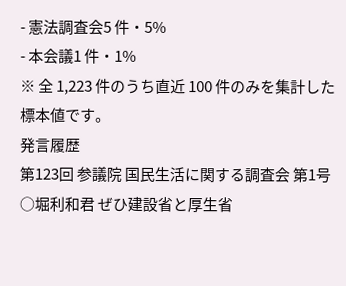- 憲法調査会5 件・5%
- 本会議1 件・1%
※ 全 1,223 件のうち直近 100 件のみを集計した標本値です。
発言履歴
第123回 参議院 国民生活に関する調査会 第1号
○堀利和君 ぜひ建設省と厚生省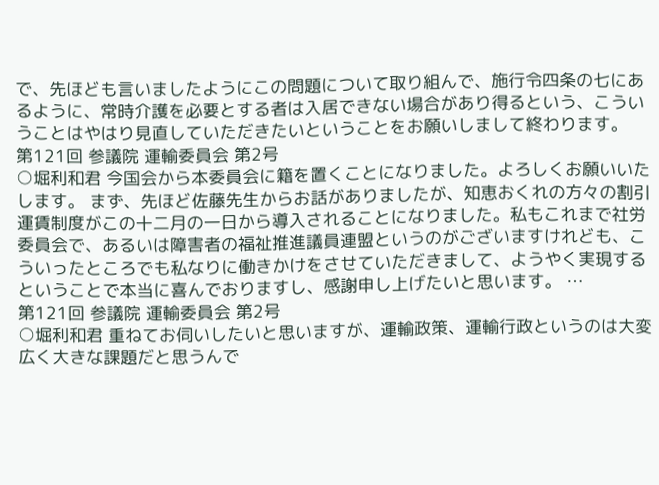で、先ほども言いましたようにこの問題について取り組んで、施行令四条の七にあるように、常時介護を必要とする者は入居できない場合があり得るという、こういうことはやはり見直していただきたいということをお願いしまして終わります。
第121回 参議院 運輸委員会 第2号
○堀利和君 今国会から本委員会に籍を置くことになりました。よろしくお願いいたします。 まず、先ほど佐藤先生からお話がありましたが、知恵おくれの方々の割引運賃制度がこの十二月の一日から導入されることになりました。私もこれまで社労委員会で、あるいは障害者の福祉推進議員連盟というのがございますけれども、こういったところでも私なりに働きかけをさせていただきまして、ようやく実現するということで本当に喜んでおりますし、感謝申し上げたいと思います。 …
第121回 参議院 運輸委員会 第2号
○堀利和君 重ねてお伺いしたいと思いますが、運輸政策、運輸行政というのは大変広く大きな課題だと思うんで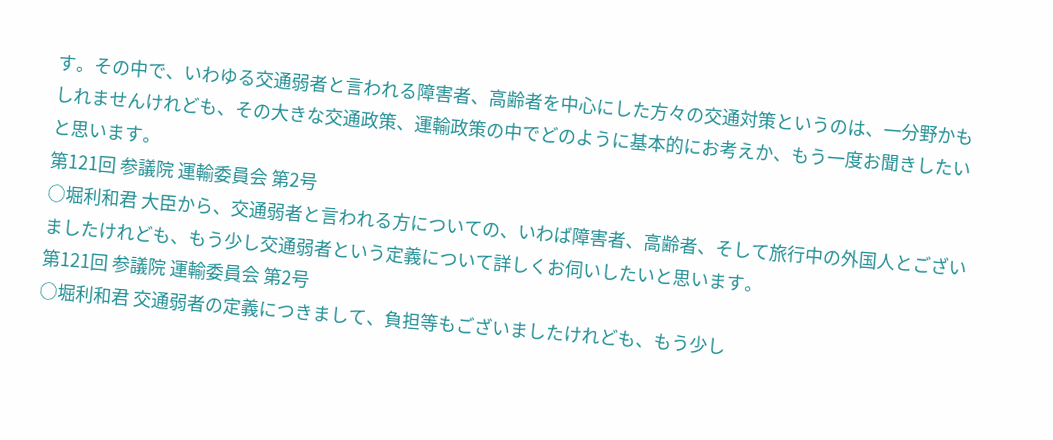す。その中で、いわゆる交通弱者と言われる障害者、高齢者を中心にした方々の交通対策というのは、一分野かもしれませんけれども、その大きな交通政策、運輸政策の中でどのように基本的にお考えか、もう一度お聞きしたいと思います。
第121回 参議院 運輸委員会 第2号
○堀利和君 大臣から、交通弱者と言われる方についての、いわば障害者、高齢者、そして旅行中の外国人とございましたけれども、もう少し交通弱者という定義について詳しくお伺いしたいと思います。
第121回 参議院 運輸委員会 第2号
○堀利和君 交通弱者の定義につきまして、負担等もございましたけれども、もう少し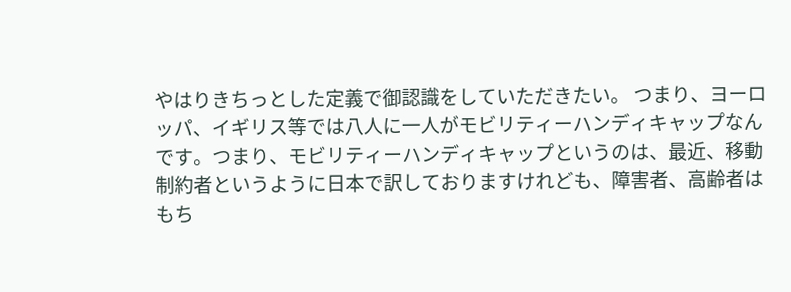やはりきちっとした定義で御認識をしていただきたい。 つまり、ヨーロッパ、イギリス等では八人に一人がモビリティーハンディキャップなんです。つまり、モビリティーハンディキャップというのは、最近、移動制約者というように日本で訳しておりますけれども、障害者、高齢者はもち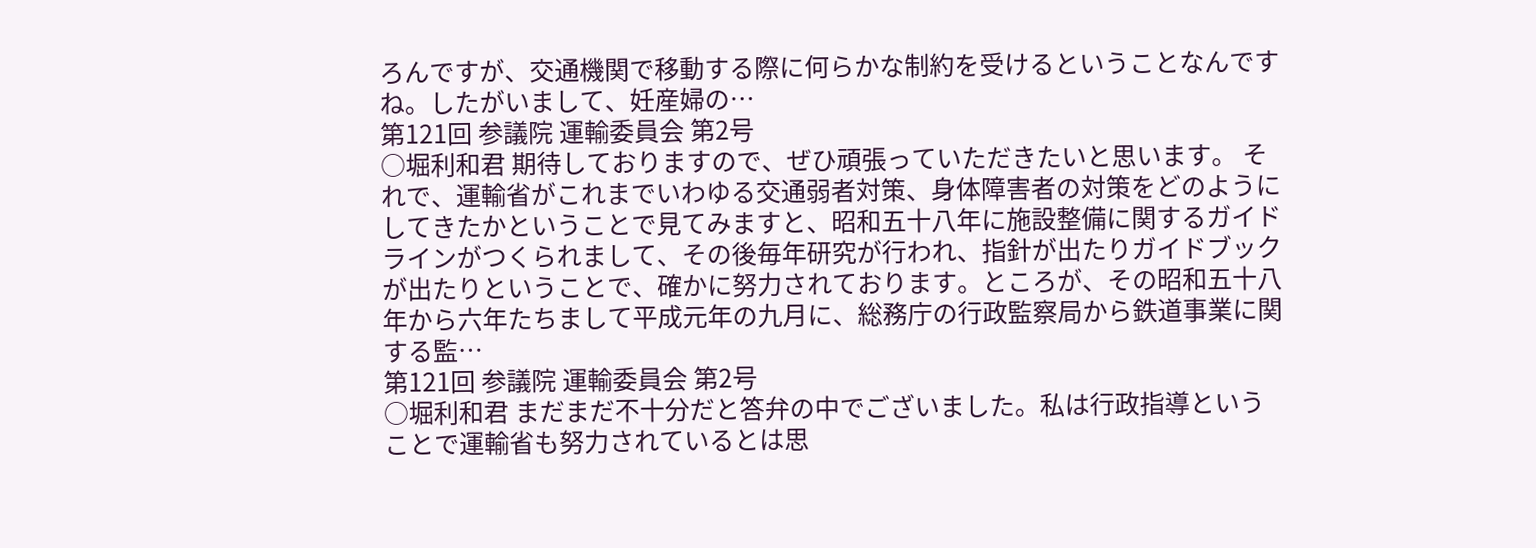ろんですが、交通機関で移動する際に何らかな制約を受けるということなんですね。したがいまして、妊産婦の…
第121回 参議院 運輸委員会 第2号
○堀利和君 期待しておりますので、ぜひ頑張っていただきたいと思います。 それで、運輸省がこれまでいわゆる交通弱者対策、身体障害者の対策をどのようにしてきたかということで見てみますと、昭和五十八年に施設整備に関するガイドラインがつくられまして、その後毎年研究が行われ、指針が出たりガイドブックが出たりということで、確かに努力されております。ところが、その昭和五十八年から六年たちまして平成元年の九月に、総務庁の行政監察局から鉄道事業に関する監…
第121回 参議院 運輸委員会 第2号
○堀利和君 まだまだ不十分だと答弁の中でございました。私は行政指導ということで運輸省も努力されているとは思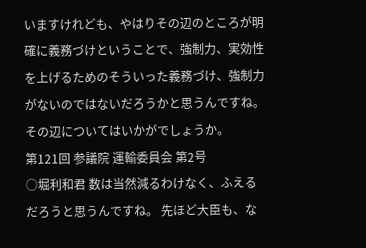いますけれども、やはりその辺のところが明確に義務づけということで、強制力、実効性を上げるためのそういった義務づけ、強制力がないのではないだろうかと思うんですね。その辺についてはいかがでしょうか。
第121回 参議院 運輸委員会 第2号
○堀利和君 数は当然減るわけなく、ふえるだろうと思うんですね。 先ほど大臣も、な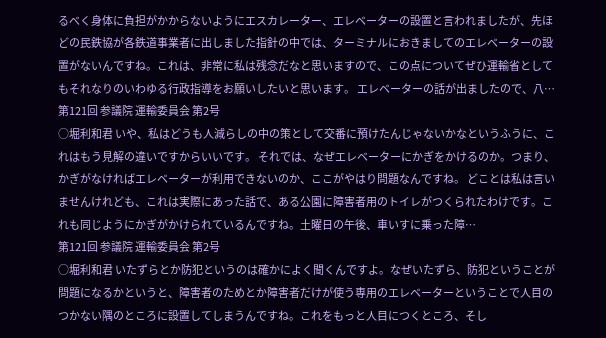るべく身体に負担がかからないようにエスカレーター、エレベーターの設置と言われましたが、先ほどの民鉄協が各鉄道事業者に出しました指針の中では、ターミナルにおきましてのエレベーターの設置がないんですね。これは、非常に私は残念だなと思いますので、この点についてぜひ運輸省としてもそれなりのいわゆる行政指導をお願いしたいと思います。 エレベーターの話が出ましたので、八…
第121回 参議院 運輸委員会 第2号
○堀利和君 いや、私はどうも人減らしの中の策として交番に預けたんじゃないかなというふうに、これはもう見解の違いですからいいです。 それでは、なぜエレベーターにかぎをかけるのか。つまり、かぎがなければエレベーターが利用できないのか、ここがやはり問題なんですね。 どことは私は言いませんけれども、これは実際にあった話で、ある公園に障害者用のトイレがつくられたわけです。これも同じようにかぎがかけられているんですね。土曜日の午後、車いすに乗った障…
第121回 参議院 運輸委員会 第2号
○堀利和君 いたずらとか防犯というのは確かによく聞くんですよ。なぜいたずら、防犯ということが問題になるかというと、障害者のためとか障害者だけが使う専用のエレベーターということで人目のつかない隅のところに設置してしまうんですね。これをもっと人目につくところ、そし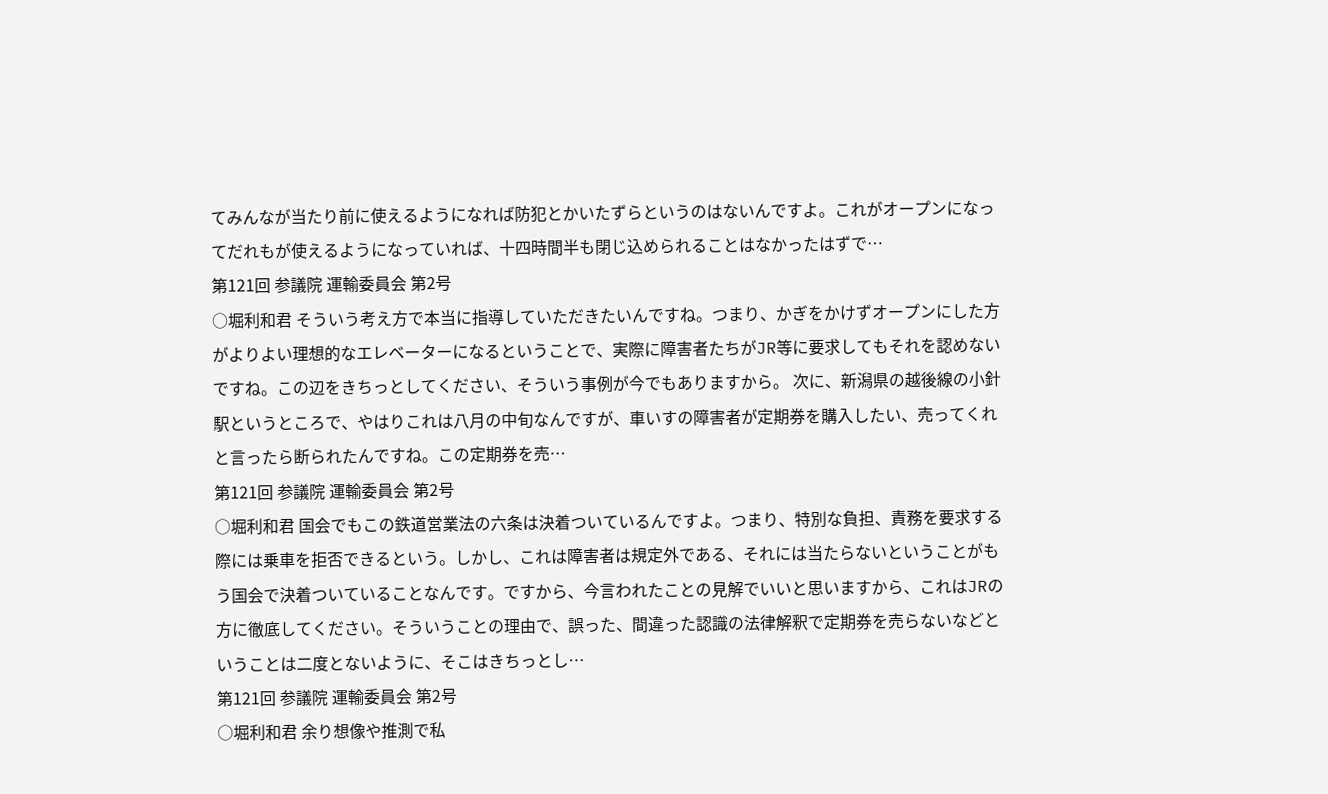てみんなが当たり前に使えるようになれば防犯とかいたずらというのはないんですよ。これがオープンになってだれもが使えるようになっていれば、十四時間半も閉じ込められることはなかったはずで…
第121回 参議院 運輸委員会 第2号
○堀利和君 そういう考え方で本当に指導していただきたいんですね。つまり、かぎをかけずオープンにした方がよりよい理想的なエレベーターになるということで、実際に障害者たちがJR等に要求してもそれを認めないですね。この辺をきちっとしてください、そういう事例が今でもありますから。 次に、新潟県の越後線の小針駅というところで、やはりこれは八月の中旬なんですが、車いすの障害者が定期券を購入したい、売ってくれと言ったら断られたんですね。この定期券を売…
第121回 参議院 運輸委員会 第2号
○堀利和君 国会でもこの鉄道営業法の六条は決着ついているんですよ。つまり、特別な負担、責務を要求する際には乗車を拒否できるという。しかし、これは障害者は規定外である、それには当たらないということがもう国会で決着ついていることなんです。ですから、今言われたことの見解でいいと思いますから、これはJRの方に徹底してください。そういうことの理由で、誤った、間違った認識の法律解釈で定期券を売らないなどということは二度とないように、そこはきちっとし…
第121回 参議院 運輸委員会 第2号
○堀利和君 余り想像や推測で私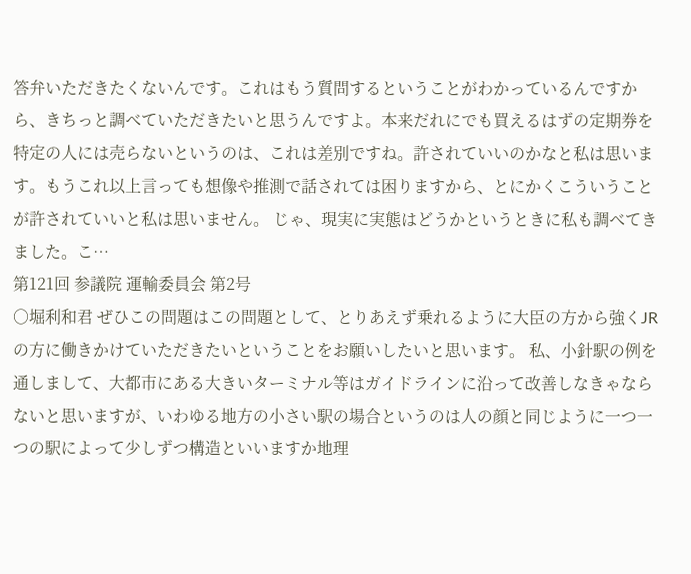答弁いただきたくないんです。これはもう質問するということがわかっているんですから、きちっと調べていただきたいと思うんですよ。本来だれにでも買えるはずの定期券を特定の人には売らないというのは、これは差別ですね。許されていいのかなと私は思います。もうこれ以上言っても想像や推測で話されては困りますから、とにかくこういうことが許されていいと私は思いません。 じゃ、現実に実態はどうかというときに私も調べてきました。こ…
第121回 参議院 運輸委員会 第2号
○堀利和君 ぜひこの問題はこの問題として、とりあえず乗れるように大臣の方から強くJRの方に働きかけていただきたいということをお願いしたいと思います。 私、小針駅の例を通しまして、大都市にある大きいターミナル等はガイドラインに沿って改善しなきゃならないと思いますが、いわゆる地方の小さい駅の場合というのは人の顔と同じように一つ一つの駅によって少しずつ構造といいますか地理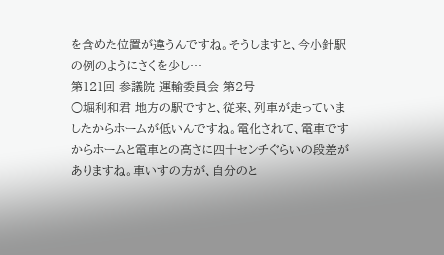を含めた位置が違うんですね。そうしますと、今小針駅の例のようにさくを少し…
第121回 参議院 運輸委員会 第2号
○堀利和君 地方の駅ですと、従来、列車が走っていましたからホームが低いんですね。電化されて、電車ですからホームと電車との高さに四十センチぐらいの段差がありますね。車いすの方が、自分のと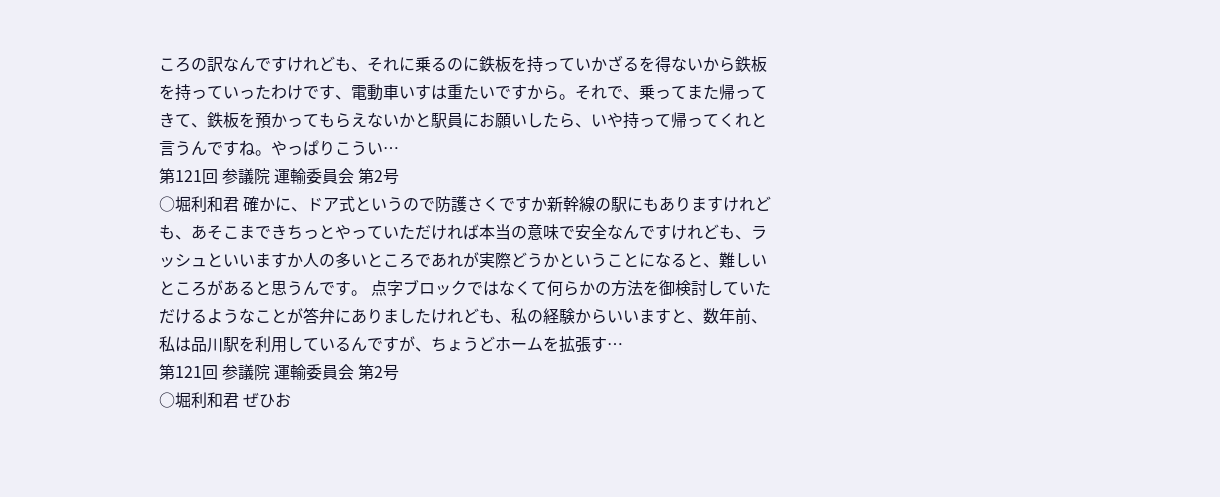ころの訳なんですけれども、それに乗るのに鉄板を持っていかざるを得ないから鉄板を持っていったわけです、電動車いすは重たいですから。それで、乗ってまた帰ってきて、鉄板を預かってもらえないかと駅員にお願いしたら、いや持って帰ってくれと言うんですね。やっぱりこうい…
第121回 参議院 運輸委員会 第2号
○堀利和君 確かに、ドア式というので防護さくですか新幹線の駅にもありますけれども、あそこまできちっとやっていただければ本当の意味で安全なんですけれども、ラッシュといいますか人の多いところであれが実際どうかということになると、難しいところがあると思うんです。 点字ブロックではなくて何らかの方法を御検討していただけるようなことが答弁にありましたけれども、私の経験からいいますと、数年前、私は品川駅を利用しているんですが、ちょうどホームを拡張す…
第121回 参議院 運輸委員会 第2号
○堀利和君 ぜひお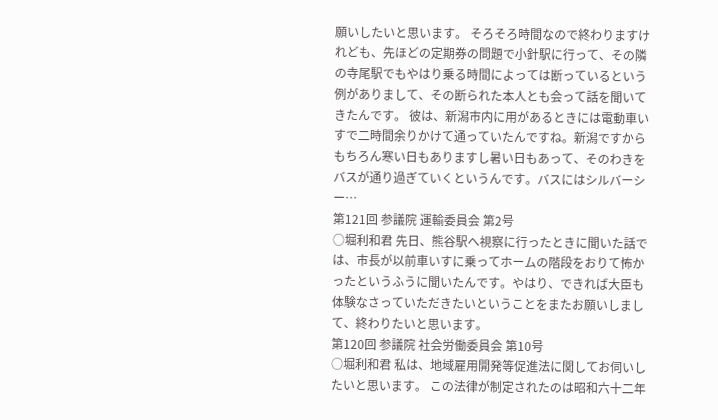願いしたいと思います。 そろそろ時間なので終わりますけれども、先ほどの定期券の問題で小針駅に行って、その隣の寺尾駅でもやはり乗る時間によっては断っているという例がありまして、その断られた本人とも会って話を聞いてきたんです。 彼は、新潟市内に用があるときには電動車いすで二時間余りかけて通っていたんですね。新潟ですからもちろん寒い日もありますし暑い日もあって、そのわきをバスが通り過ぎていくというんです。バスにはシルバーシー…
第121回 参議院 運輸委員会 第2号
○堀利和君 先日、熊谷駅へ視察に行ったときに聞いた話では、市長が以前車いすに乗ってホームの階段をおりて怖かったというふうに聞いたんです。やはり、できれば大臣も体験なさっていただきたいということをまたお願いしまして、終わりたいと思います。
第120回 参議院 社会労働委員会 第10号
○堀利和君 私は、地域雇用開発等促進法に関してお伺いしたいと思います。 この法律が制定されたのは昭和六十二年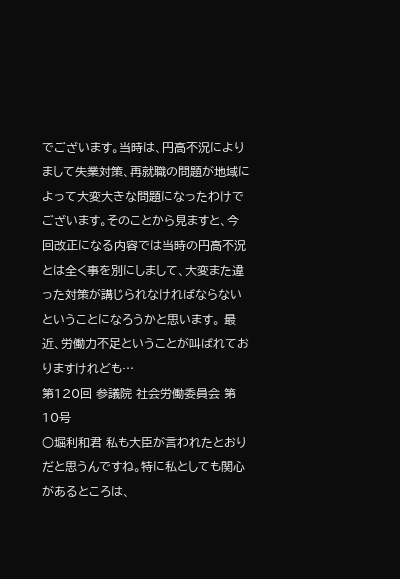でございます。当時は、円高不況によりまして失業対策、再就職の問題が地域によって大変大きな問題になったわけでございます。そのことから見ますと、今回改正になる内容では当時の円高不況とは全く事を別にしまして、大変また違った対策が講じられなければならないということになろうかと思います。 最近、労働力不足ということが叫ばれておりますけれども…
第120回 参議院 社会労働委員会 第10号
○堀利和君 私も大臣が言われたとおりだと思うんですね。特に私としても関心があるところは、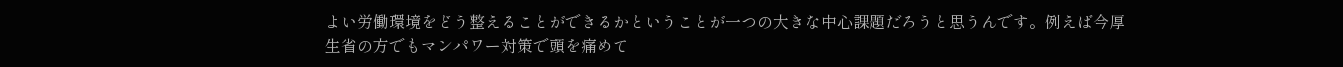よい労働環境をどう整えることができるかということが一つの大きな中心課題だろうと思うんです。例えば今厚生省の方でもマンパワー対策で頭を痛めて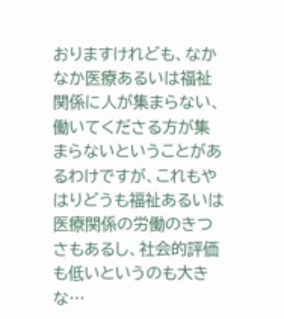おりますけれども、なかなか医療あるいは福祉関係に人が集まらない、働いてくださる方が集まらないということがあるわけですが、これもやはりどうも福祉あるいは医療関係の労働のきつさもあるし、社会的評価も低いというのも大きな…